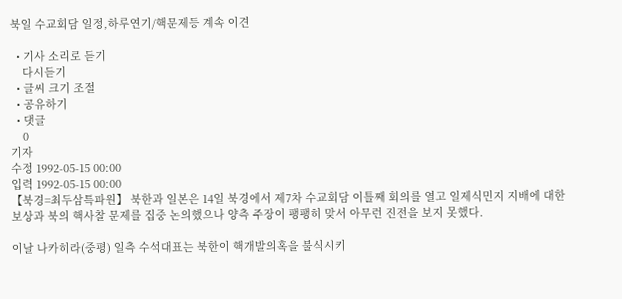북일 수교회담 일정,하루연기/핵문제등 계속 이견

  • 기사 소리로 듣기
    다시듣기
  • 글씨 크기 조절
  • 공유하기
  • 댓글
    0
기자
수정 1992-05-15 00:00
입력 1992-05-15 00:00
【북경=최두삼특파원】 북한과 일본은 14일 북경에서 제7차 수교회담 이틀째 회의를 열고 일제식민지 지배에 대한 보상과 북의 핵사찰 문제를 집중 논의했으나 양측 주장이 팽팽히 맞서 아무런 진전을 보지 못했다.

이날 나카히라(중평) 일측 수석대표는 북한이 핵개발의혹을 불식시키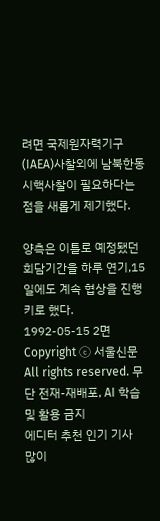려면 국제원자력기구(IAEA)사찰외에 남북한동시핵사찰이 필요하다는 점을 새롭게 제기했다.

양측은 이틀로 예정됐던 회담기간을 하루 연기,15일에도 계속 협상을 진행키로 했다.
1992-05-15 2면
Copyright ⓒ 서울신문 All rights reserved. 무단 전재-재배포, AI 학습 및 활용 금지
에디터 추천 인기 기사
많이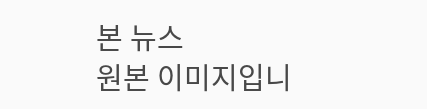본 뉴스
원본 이미지입니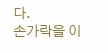다.
손가락을 이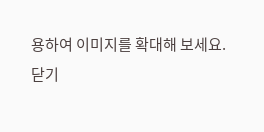용하여 이미지를 확대해 보세요.
닫기